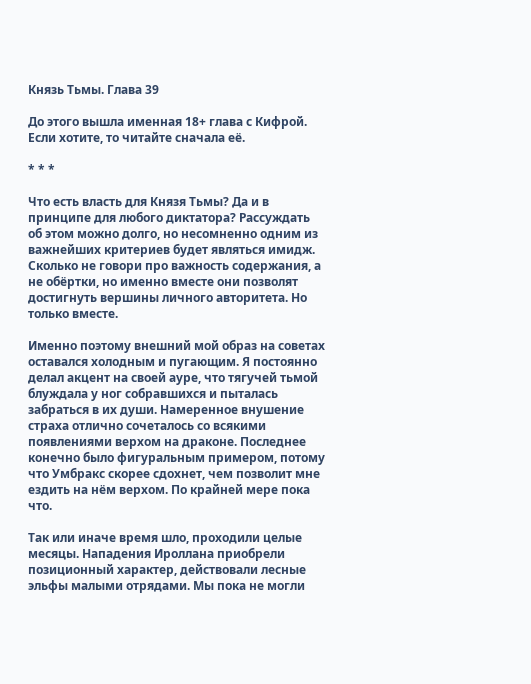Князь Тьмы. Глава 39

До этого вышла именная 18+ глава с Кифрой. Если хотите, то читайте сначала её.

* * *

Что есть власть для Князя Тьмы? Да и в принципе для любого диктатора? Рассуждать об этом можно долго, но несомненно одним из важнейших критериев будет являться имидж. Сколько не говори про важность содержания, а не обёртки, но именно вместе они позволят достигнуть вершины личного авторитета. Но только вместе.

Именно поэтому внешний мой образ на советах оставался холодным и пугающим. Я постоянно делал акцент на своей ауре, что тягучей тьмой блуждала у ног собравшихся и пыталась забраться в их души. Намеренное внушение страха отлично сочеталось со всякими появлениями верхом на драконе. Последнее конечно было фигуральным примером, потому что Умбракс скорее сдохнет, чем позволит мне ездить на нём верхом. По крайней мере пока что.

Так или иначе время шло, проходили целые месяцы. Нападения Ироллана приобрели позиционный характер, действовали лесные эльфы малыми отрядами. Мы пока не могли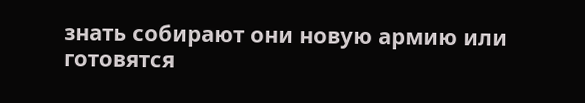знать собирают они новую армию или готовятся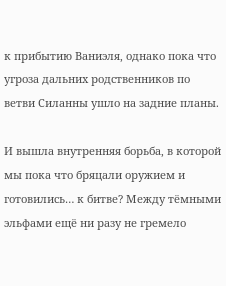к прибытию Ваниэля, однако пока что угроза дальних родственников по ветви Силанны ушло на задние планы.

И вышла внутренняя борьба, в которой мы пока что бряцали оружием и готовились… к битве? Между тёмными эльфами ещё ни разу не гремело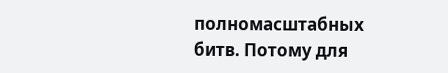полномасштабных битв. Потому для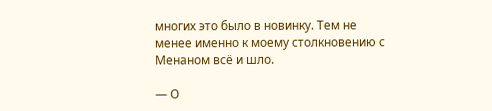многих это было в новинку. Тем не менее именно к моему столкновению с Менаном всё и шло.

— О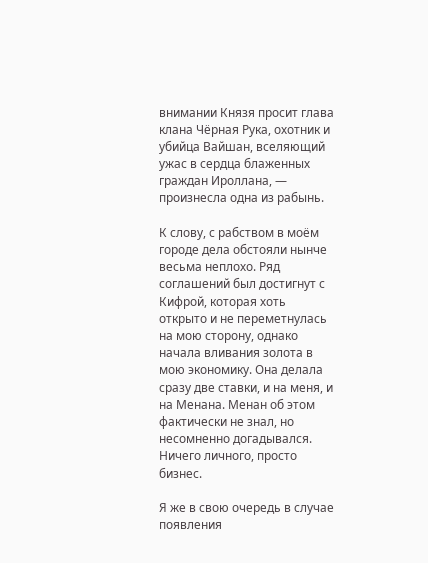внимании Князя просит глава клана Чёрная Рука, охотник и убийца Вайшан, вселяющий ужас в сердца блаженных граждан Ироллана, — произнесла одна из рабынь.

К слову, с рабством в моём городе дела обстояли нынче весьма неплохо. Ряд соглашений был достигнут с Кифрой, которая хоть открыто и не переметнулась на мою сторону, однако начала вливания золота в мою экономику. Она делала сразу две ставки, и на меня, и на Менана. Менан об этом фактически не знал, но несомненно догадывался. Ничего личного, просто бизнес.

Я же в свою очередь в случае появления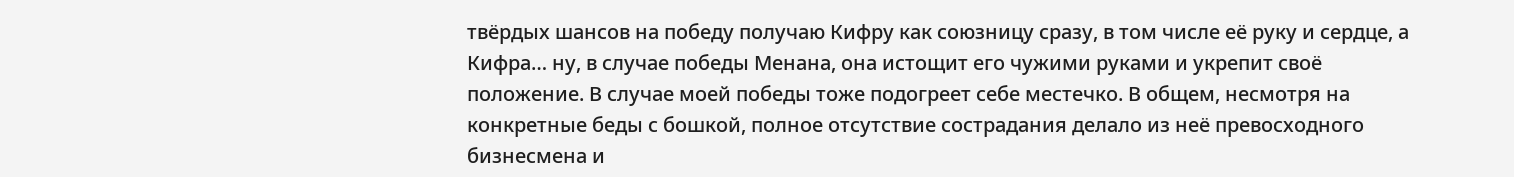твёрдых шансов на победу получаю Кифру как союзницу сразу, в том числе её руку и сердце, а Кифра… ну, в случае победы Менана, она истощит его чужими руками и укрепит своё положение. В случае моей победы тоже подогреет себе местечко. В общем, несмотря на конкретные беды с бошкой, полное отсутствие сострадания делало из неё превосходного бизнесмена и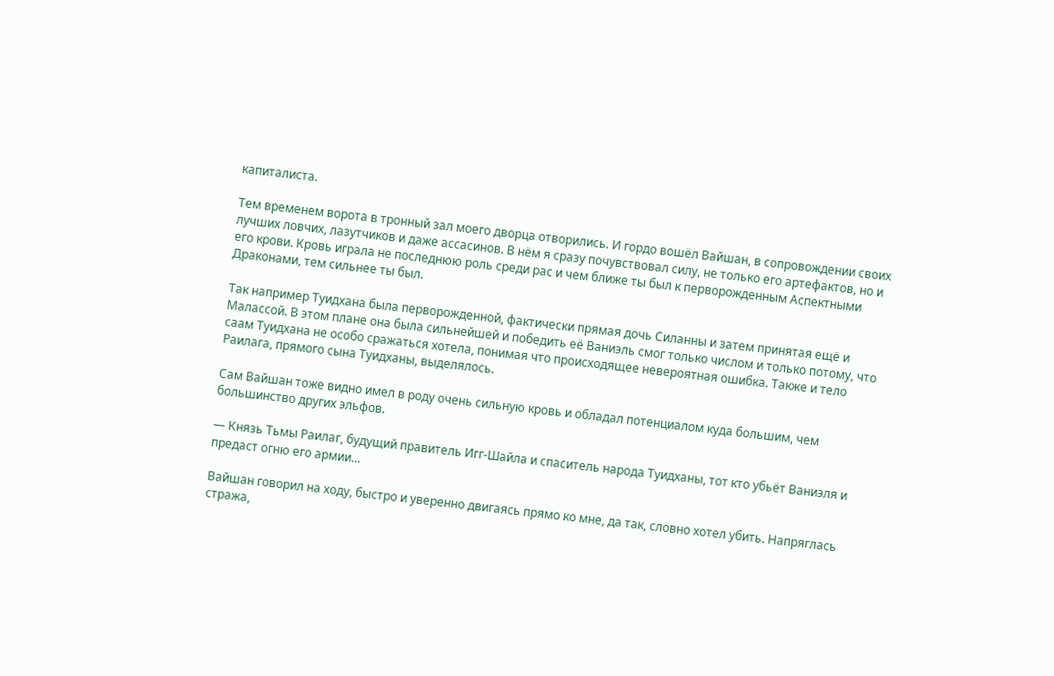капиталиста.

Тем временем ворота в тронный зал моего дворца отворились. И гордо вошёл Вайшан, в сопровождении своих лучших ловчих, лазутчиков и даже ассасинов. В нём я сразу почувствовал силу, не только его артефактов, но и его крови. Кровь играла не последнюю роль среди рас и чем ближе ты был к перворожденным Аспектными Драконами, тем сильнее ты был.

Так например Туидхана была перворожденной, фактически прямая дочь Силанны и затем принятая ещё и Малассой. В этом плане она была сильнейшей и победить её Ваниэль смог только числом и только потому, что саам Туидхана не особо сражаться хотела, понимая что происходящее невероятная ошибка. Также и тело Раилага, прямого сына Туидханы, выделялось.

Сам Вайшан тоже видно имел в роду очень сильную кровь и обладал потенциалом куда большим, чем большинство других эльфов.

— Князь Тьмы Раилаг, будущий правитель Игг-Шайла и спаситель народа Туидханы, тот кто убьёт Ваниэля и предаст огню его армии…

Вайшан говорил на ходу, быстро и уверенно двигаясь прямо ко мне, да так, словно хотел убить. Напряглась стража,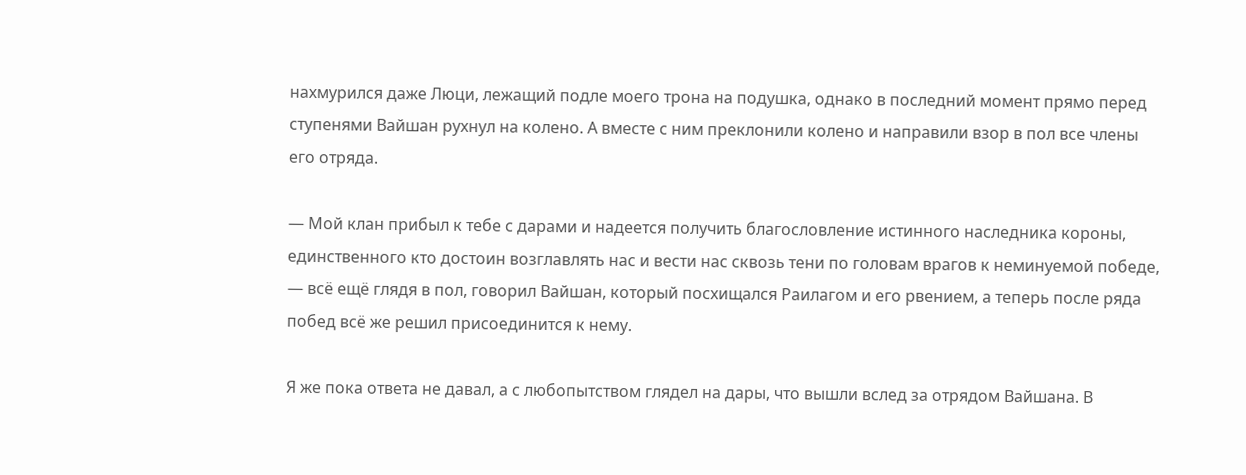нахмурился даже Люци, лежащий подле моего трона на подушка, однако в последний момент прямо перед ступенями Вайшан рухнул на колено. А вместе с ним преклонили колено и направили взор в пол все члены его отряда.

— Мой клан прибыл к тебе с дарами и надеется получить благословление истинного наследника короны, единственного кто достоин возглавлять нас и вести нас сквозь тени по головам врагов к неминуемой победе, — всё ещё глядя в пол, говорил Вайшан, который посхищался Раилагом и его рвением, а теперь после ряда побед всё же решил присоединится к нему.

Я же пока ответа не давал, а с любопытством глядел на дары, что вышли вслед за отрядом Вайшана. В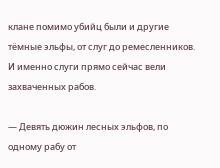клане помимо убийц были и другие тёмные эльфы, от слуг до ремесленников. И именно слуги прямо сейчас вели захваченных рабов.

— Девять дюжин лесных эльфов, по одному рабу от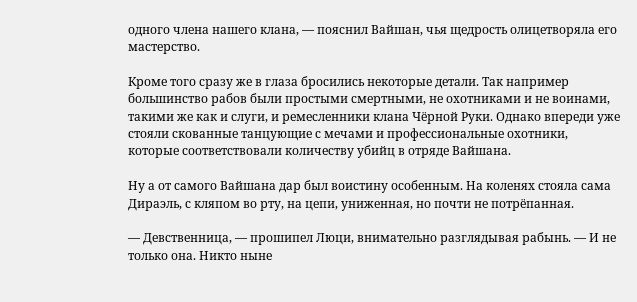одного члена нашего клана, — пояснил Вайшан, чья щедрость олицетворяла его мастерство.

Кроме того сразу же в глаза бросились некоторые детали. Так например большинство рабов были простыми смертными, не охотниками и не воинами, такими же как и слуги, и ремесленники клана Чёрной Руки. Однако впереди уже стояли скованные танцующие с мечами и профессиональные охотники, которые соответствовали количеству убийц в отряде Вайшана.

Ну а от самого Вайшана дар был воистину особенным. На коленях стояла сама Дираэль, с кляпом во рту, на цепи, униженная, но почти не потрёпанная.

— Девственница, — прошипел Люци, внимательно разглядывая рабынь. — И не только она. Никто ныне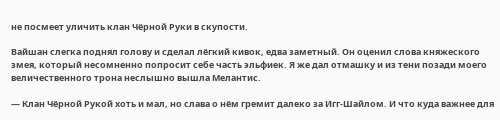не посмеет уличить клан Чёрной Руки в скупости.

Вайшан слегка поднял голову и сделал лёгкий кивок, едва заметный. Он оценил слова княжеского змея, который несомненно попросит себе часть эльфиек. Я же дал отмашку и из тени позади моего величественного трона неслышно вышла Мелантис.

— Клан Чёрной Рукой хоть и мал, но слава о нём гремит далеко за Игг-Шайлом. И что куда важнее для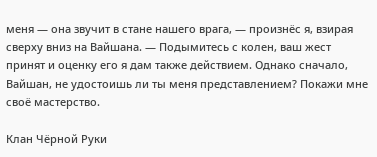меня — она звучит в стане нашего врага, — произнёс я, взирая сверху вниз на Вайшана. — Подымитесь с колен, ваш жест принят и оценку его я дам также действием. Однако сначало, Вайшан, не удостоишь ли ты меня представлением? Покажи мне своё мастерство.

Клан Чёрной Руки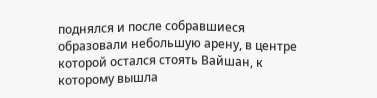поднялся и после собравшиеся образовали небольшую арену, в центре которой остался стоять Вайшан, к которому вышла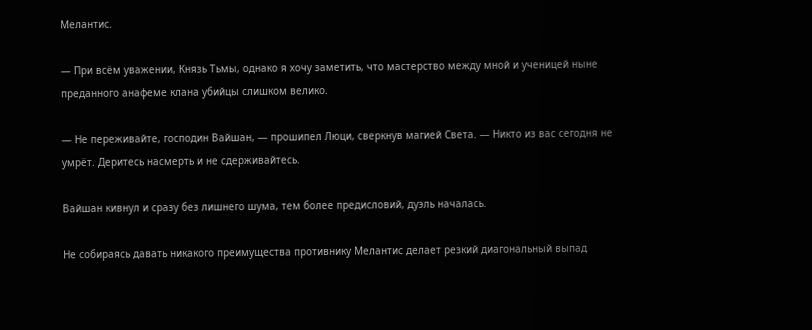Мелантис.

— При всём уважении, Князь Тьмы, однако я хочу заметить, что мастерство между мной и ученицей ныне преданного анафеме клана убийцы слишком велико.

— Не переживайте, господин Вайшан, — прошипел Люци, сверкнув магией Света. — Никто из вас сегодня не умрёт. Деритесь насмерть и не сдерживайтесь.

Вайшан кивнул и сразу без лишнего шума, тем более предисловий, дуэль началась.

Не собираясь давать никакого преимущества противнику Мелантис делает резкий диагональный выпад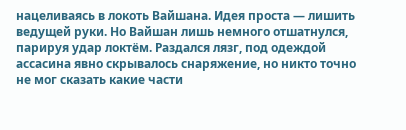нацеливаясь в локоть Вайшана. Идея проста — лишить ведущей руки. Но Вайшан лишь немного отшатнулся, парируя удар локтём. Раздался лязг, под одеждой ассасина явно скрывалось снаряжение, но никто точно не мог сказать какие части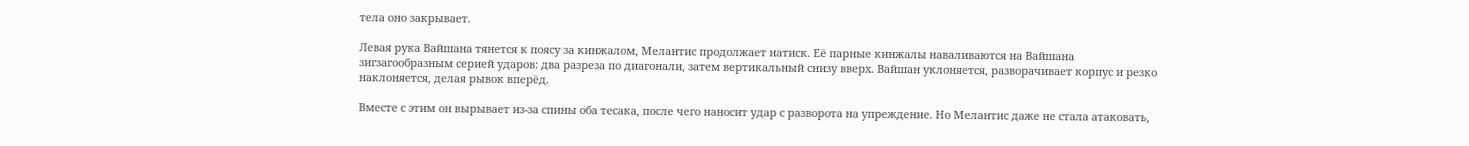тела оно закрывает.

Левая рука Вайшана тянется к поясу за кинжалом, Мелантис продолжает натиск. Её парные кинжалы наваливаются на Вайшана зигзагообразным серией ударов: два разреза по диагонали, затем вертикальный снизу вверх. Вайшан уклоняется, разворачивает корпус и резко наклоняется, делая рывок вперёд.

Вместе с этим он вырывает из-за спины оба тесака, после чего наносит удар с разворота на упреждение. Но Мелантис даже не стала атаковать,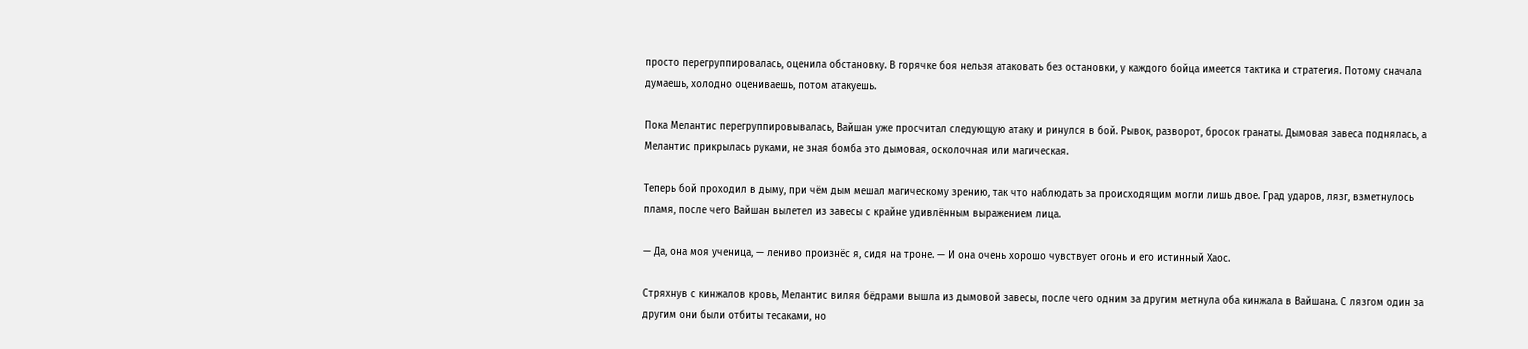просто перегруппировалась, оценила обстановку. В горячке боя нельзя атаковать без остановки, у каждого бойца имеется тактика и стратегия. Потому сначала думаешь, холодно оцениваешь, потом атакуешь.

Пока Мелантис перегруппировывалась, Вайшан уже просчитал следующую атаку и ринулся в бой. Рывок, разворот, бросок гранаты. Дымовая завеса поднялась, а Мелантис прикрылась руками, не зная бомба это дымовая, осколочная или магическая.

Теперь бой проходил в дыму, при чём дым мешал магическому зрению, так что наблюдать за происходящим могли лишь двое. Град ударов, лязг, взметнулось пламя, после чего Вайшан вылетел из завесы с крайне удивлённым выражением лица.

— Да, она моя ученица, — лениво произнёс я, сидя на троне. — И она очень хорошо чувствует огонь и его истинный Хаос.

Стряхнув с кинжалов кровь, Мелантис виляя бёдрами вышла из дымовой завесы, после чего одним за другим метнула оба кинжала в Вайшана. С лязгом один за другим они были отбиты тесаками, но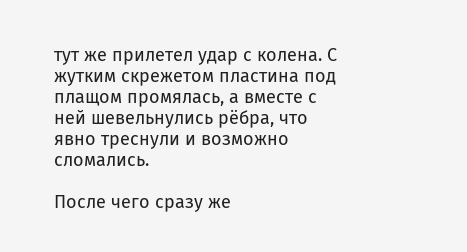тут же прилетел удар с колена. С жутким скрежетом пластина под плащом промялась, а вместе с ней шевельнулись рёбра, что явно треснули и возможно сломались.

После чего сразу же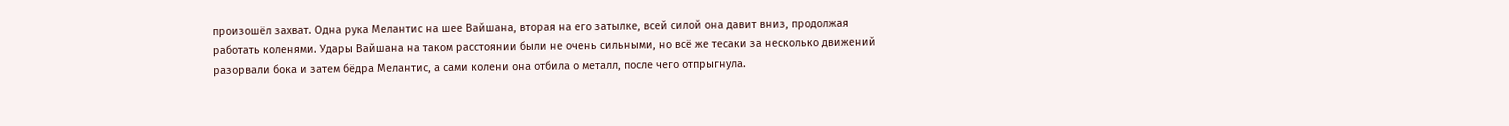произошёл захват. Одна рука Мелантис на шее Вайшана, вторая на его затылке, всей силой она давит вниз, продолжая работать коленями. Удары Вайшана на таком расстоянии были не очень сильными, но всё же тесаки за несколько движений разорвали бока и затем бёдра Мелантис, а сами колени она отбила о металл, после чего отпрыгнула.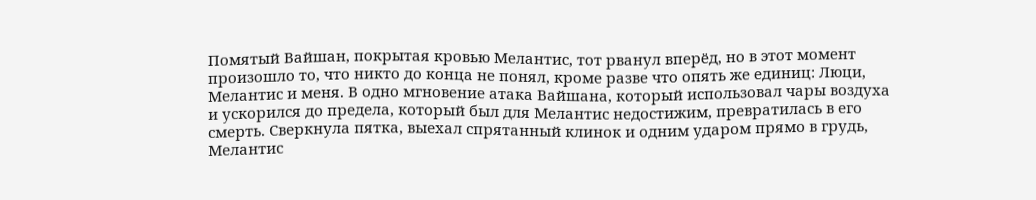Помятый Вайшан, покрытая кровью Мелантис, тот рванул вперёд, но в этот момент произошло то, что никто до конца не понял, кроме разве что опять же единиц: Люци, Мелантис и меня. В одно мгновение атака Вайшана, который использовал чары воздуха и ускорился до предела, который был для Мелантис недостижим, превратилась в его смерть. Сверкнула пятка, выехал спрятанный клинок и одним ударом прямо в грудь, Мелантис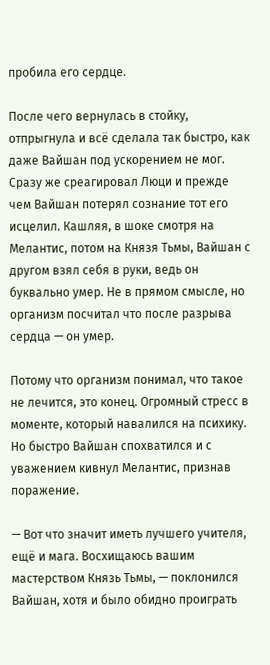пробила его сердце.

После чего вернулась в стойку, отпрыгнула и всё сделала так быстро, как даже Вайшан под ускорением не мог. Сразу же среагировал Люци и прежде чем Вайшан потерял сознание тот его исцелил. Кашляя, в шоке смотря на Мелантис, потом на Князя Тьмы, Вайшан с другом взял себя в руки, ведь он буквально умер. Не в прямом смысле, но организм посчитал что после разрыва сердца — он умер.

Потому что организм понимал, что такое не лечится, это конец. Огромный стресс в моменте, который навалился на психику. Но быстро Вайшан спохватился и с уважением кивнул Мелантис, признав поражение.

— Вот что значит иметь лучшего учителя, ещё и мага. Восхищаюсь вашим мастерством Князь Тьмы, — поклонился Вайшан, хотя и было обидно проиграть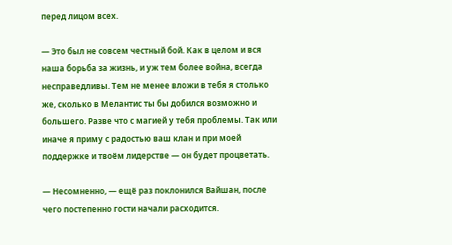перед лицом всех.

— Это был не совсем честный бой. Как в целом и вся наша борьба за жизнь, и уж тем более война, всегда несправедливы. Тем не менее вложи в тебя я столько же, сколько в Мелантис ты бы добился возможно и большего. Разве что с магией у тебя проблемы. Так или иначе я приму с радостью ваш клан и при моей поддержке и твоём лидерстве — он будет процветать.

— Несомненно, — ещё раз поклонился Вайшан, после чего постепенно гости начали расходится.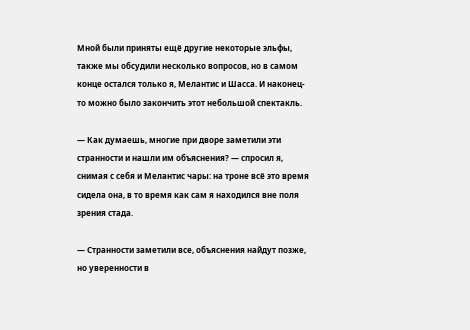Мной были приняты ещё другие некоторые эльфы, также мы обсудили несколько вопросов, но в самом конце остался только я, Мелантис и Шасса. И наконец-то можно было закончить этот небольшой спектакль.

— Как думаешь, многие при дворе заметили эти странности и нашли им объяснения? — спросил я, снимая с себя и Мелантис чары: на троне всё это время сидела она, в то время как сам я находился вне поля зрения стада.

— Странности заметили все, объяснения найдут позже, но уверенности в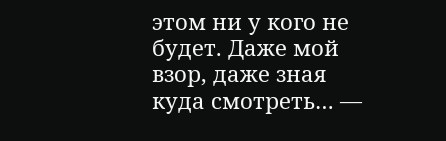этом ни у кого не будет. Даже мой взор, даже зная куда смотреть… —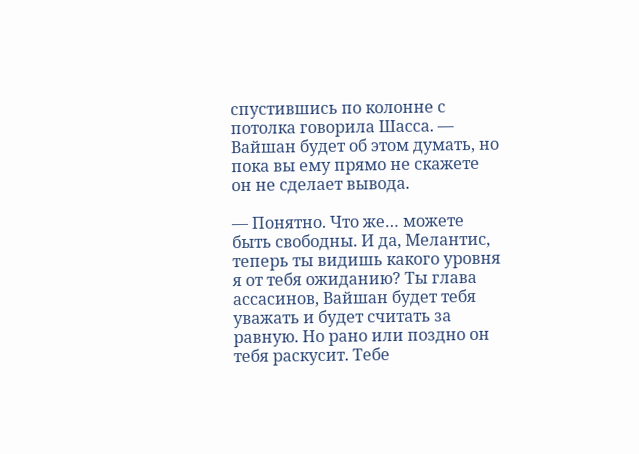спустившись по колонне с потолка говорила Шасса. — Вайшан будет об этом думать, но пока вы ему прямо не скажете он не сделает вывода.

— Понятно. Что же… можете быть свободны. И да, Мелантис, теперь ты видишь какого уровня я от тебя ожиданию? Ты глава ассасинов, Вайшан будет тебя уважать и будет считать за равную. Но рано или поздно он тебя раскусит. Тебе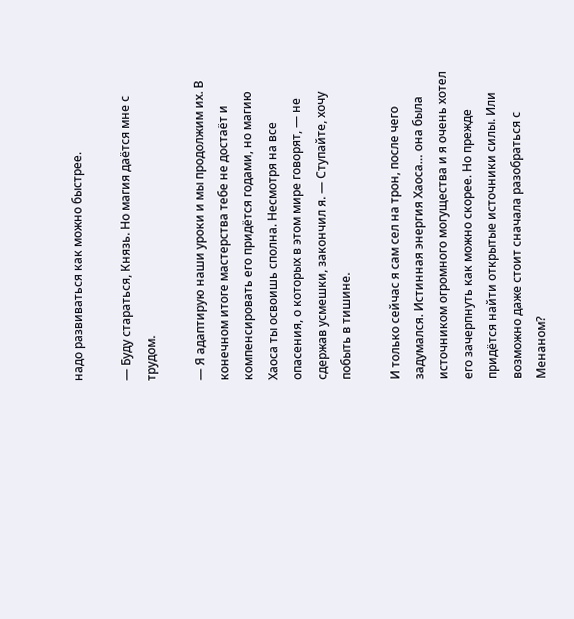надо развиваться как можно быстрее.

— Буду стараться, Князь. Но магия даётся мне с трудом.

— Я адаптирую наши уроки и мы продолжим их. В конечном итоге мастерства тебе не достаёт и компенсировать его придётся годами, но магию Хаоса ты освоишь сполна. Несмотря на все опасения, о которых в этом мире говорят, — не сдержав усмешки, закончил я. — Ступайте, хочу побыть в тишине.

И только сейчас я сам сел на трон, после чего задумался. Истинная энергия Хаоса… она была источником огромного могущества и я очень хотел его зачерпнуть как можно скорее. Но прежде придётся найти открытые источники силы. Или возможно даже стоит сначала разобраться с Менаном?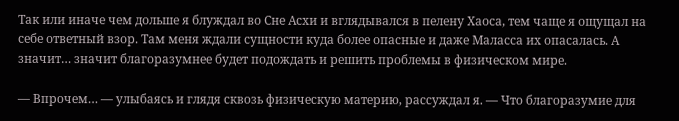Так или иначе чем дольше я блуждал во Сне Асхи и вглядывался в пелену Хаоса, тем чаще я ощущал на себе ответный взор. Там меня ждали сущности куда более опасные и даже Маласса их опасалась. А значит… значит благоразумнее будет подождать и решить проблемы в физическом мире.

— Впрочем… — улыбаясь и глядя сквозь физическую материю, рассуждал я. — Что благоразумие для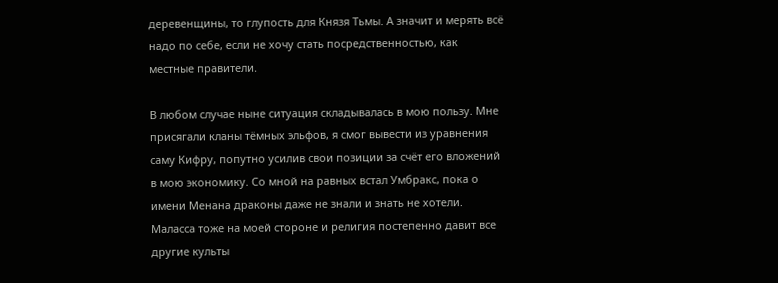деревенщины, то глупость для Князя Тьмы. А значит и мерять всё надо по себе, если не хочу стать посредственностью, как местные правители.

В любом случае ныне ситуация складывалась в мою пользу. Мне присягали кланы тёмных эльфов, я смог вывести из уравнения саму Кифру, попутно усилив свои позиции за счёт его вложений в мою экономику. Со мной на равных встал Умбракс, пока о имени Менана драконы даже не знали и знать не хотели. Маласса тоже на моей стороне и религия постепенно давит все другие культы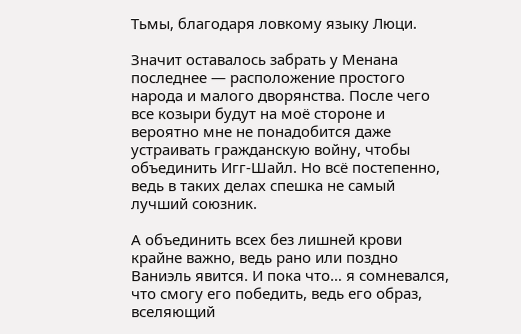Тьмы, благодаря ловкому языку Люци.

Значит оставалось забрать у Менана последнее — расположение простого народа и малого дворянства. После чего все козыри будут на моё стороне и вероятно мне не понадобится даже устраивать гражданскую войну, чтобы объединить Игг-Шайл. Но всё постепенно, ведь в таких делах спешка не самый лучший союзник.

А объединить всех без лишней крови крайне важно, ведь рано или поздно Ваниэль явится. И пока что… я сомневался, что смогу его победить, ведь его образ, вселяющий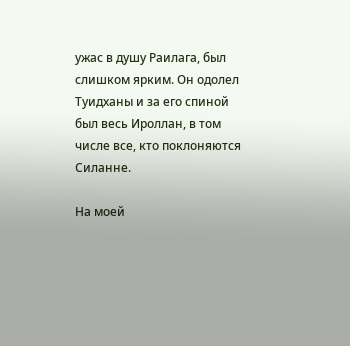ужас в душу Раилага, был слишком ярким. Он одолел Туидханы и за его спиной был весь Ироллан, в том числе все, кто поклоняются Силанне.

На моей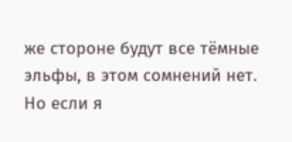же стороне будут все тёмные эльфы, в этом сомнений нет. Но если я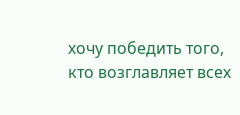хочу победить того, кто возглавляет всех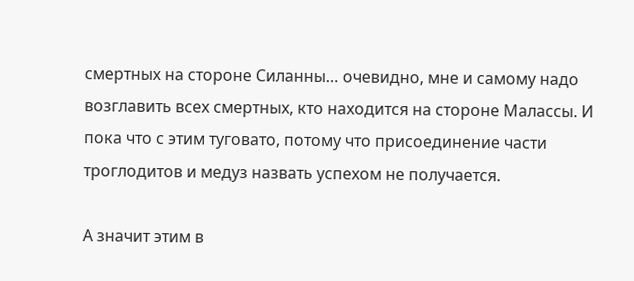смертных на стороне Силанны… очевидно, мне и самому надо возглавить всех смертных, кто находится на стороне Малассы. И пока что с этим туговато, потому что присоединение части троглодитов и медуз назвать успехом не получается.

А значит этим в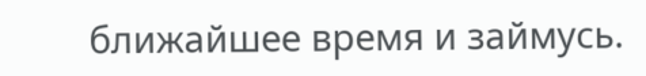ближайшее время и займусь.